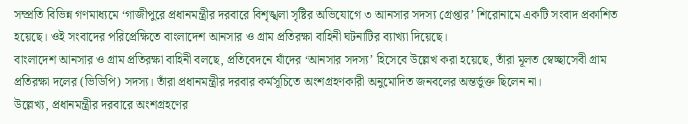সম্প্রতি বিভিন্ন গণমাধ্যমে ‘গাজীপুরে প্রধানমন্ত্রীর দরবারে বিশৃঙ্খলা সৃষ্টির অভিযোগে ৩ আনসার সদস্য গ্রেপ্তার’ শিরোনামে একটি সংবাদ প্রকাশিত হয়েছে। ওই সংবাদের পরিপ্রেক্ষিতে বাংলাদেশ আনসার ও গ্রাম প্রতিরক্ষা বাহিনী ঘটনাটির ব্যাখ্যা দিয়েছে।
বাংলাদেশ আনসার ও গ্রাম প্রতিরক্ষা বাহিনী বলছে, প্রতিবেদনে যাঁদের ‘আনসার সদস্য’ হিসেবে উল্লেখ করা হয়েছে, তাঁরা মূলত স্বেচ্ছাসেবী গ্রাম প্রতিরক্ষা দলের (ভিডিপি) সদস্য। তাঁরা প্রধানমন্ত্রীর দরবার কর্মসূচিতে অংশগ্রহণকারী অনুমোদিত জনবলের অন্তর্ভুক্ত ছিলেন না।
উল্লেখ্য, প্রধানমন্ত্রীর দরবারে অংশগ্রহণের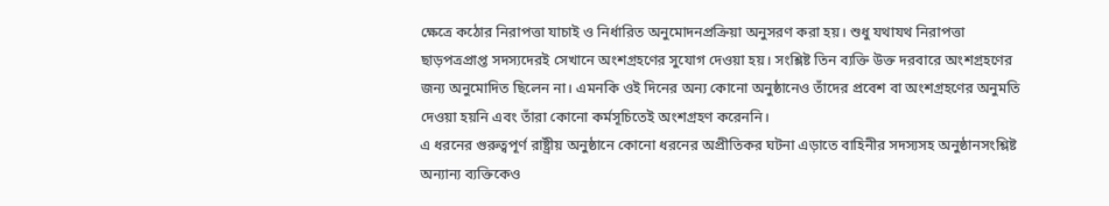ক্ষেত্রে কঠোর নিরাপত্তা যাচাই ও নির্ধারিত অনুমোদনপ্রক্রিয়া অনুসরণ করা হয়। শুধু যথাযথ নিরাপত্তা ছাড়পত্রপ্রাপ্ত সদস্যদেরই সেখানে অংশগ্রহণের সুযোগ দেওয়া হয়। সংশ্লিষ্ট তিন ব্যক্তি উক্ত দরবারে অংশগ্রহণের জন্য অনুমোদিত ছিলেন না। এমনকি ওই দিনের অন্য কোনো অনুষ্ঠানেও তাঁদের প্রবেশ বা অংশগ্রহণের অনুমতি দেওয়া হয়নি এবং তাঁরা কোনো কর্মসূচিতেই অংশগ্রহণ করেননি।
এ ধরনের গুরুত্বপূর্ণ রাষ্ট্রীয় অনুষ্ঠানে কোনো ধরনের অপ্রীতিকর ঘটনা এড়াতে বাহিনীর সদস্যসহ অনুষ্ঠানসংশ্লিষ্ট অন্যান্য ব্যক্তিকেও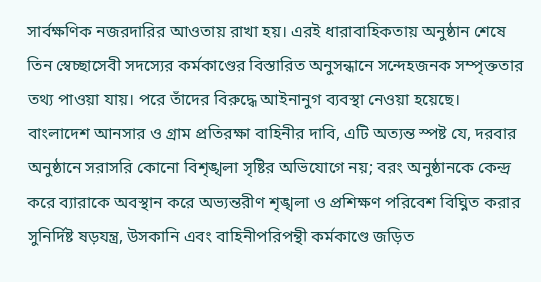সার্বক্ষণিক নজরদারির আওতায় রাখা হয়। এরই ধারাবাহিকতায় অনুষ্ঠান শেষে তিন স্বেচ্ছাসেবী সদস্যের কর্মকাণ্ডের বিস্তারিত অনুসন্ধানে সন্দেহজনক সম্পৃক্ততার তথ্য পাওয়া যায়। পরে তাঁদের বিরুদ্ধে আইনানুগ ব্যবস্থা নেওয়া হয়েছে।
বাংলাদেশ আনসার ও গ্রাম প্রতিরক্ষা বাহিনীর দাবি, এটি অত্যন্ত স্পষ্ট যে, দরবার অনুষ্ঠানে সরাসরি কোনো বিশৃঙ্খলা সৃষ্টির অভিযোগে নয়; বরং অনুষ্ঠানকে কেন্দ্র করে ব্যারাকে অবস্থান করে অভ্যন্তরীণ শৃঙ্খলা ও প্রশিক্ষণ পরিবেশ বিঘ্নিত করার সুনির্দিষ্ট ষড়যন্ত্র, উসকানি এবং বাহিনীপরিপন্থী কর্মকাণ্ডে জড়িত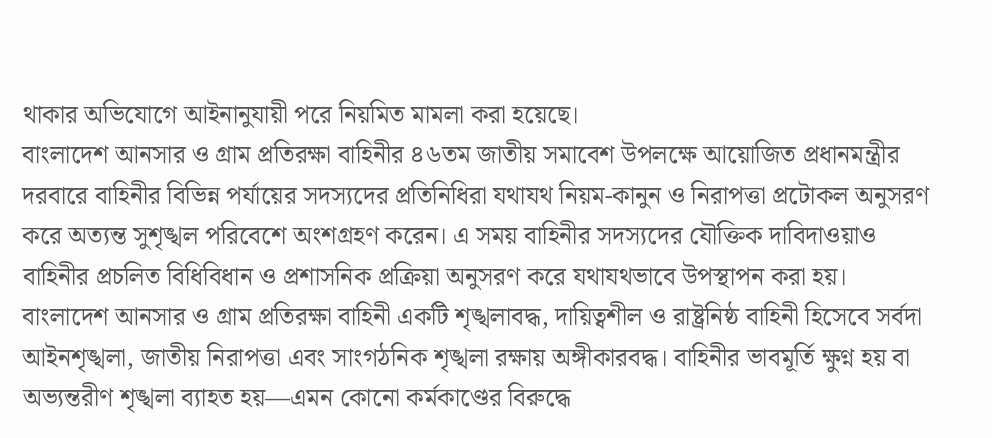থাকার অভিযোগে আইনানুযায়ী পরে নিয়মিত মামলা করা হয়েছে।
বাংলাদেশ আনসার ও গ্রাম প্রতিরক্ষা বাহিনীর ৪৬তম জাতীয় সমাবেশ উপলক্ষে আয়োজিত প্রধানমন্ত্রীর দরবারে বাহিনীর বিভিন্ন পর্যায়ের সদস্যদের প্রতিনিধিরা যথাযথ নিয়ম-কানুন ও নিরাপত্তা প্রটোকল অনুসরণ করে অত্যন্ত সুশৃঙ্খল পরিবেশে অংশগ্রহণ করেন। এ সময় বাহিনীর সদস্যদের যৌক্তিক দাবিদাওয়াও বাহিনীর প্রচলিত বিধিবিধান ও প্রশাসনিক প্রক্রিয়া অনুসরণ করে যথাযথভাবে উপস্থাপন করা হয়।
বাংলাদেশ আনসার ও গ্রাম প্রতিরক্ষা বাহিনী একটি শৃঙ্খলাবদ্ধ, দায়িত্বশীল ও রাষ্ট্রনিষ্ঠ বাহিনী হিসেবে সর্বদা আইনশৃঙ্খলা, জাতীয় নিরাপত্তা এবং সাংগঠনিক শৃঙ্খলা রক্ষায় অঙ্গীকারবদ্ধ। বাহিনীর ভাবমূর্তি ক্ষুণ্ন হয় বা অভ্যন্তরীণ শৃঙ্খলা ব্যাহত হয়—এমন কোনো কর্মকাণ্ডের বিরুদ্ধে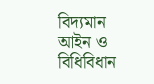বিদ্যমান আইন ও বিধিবিধান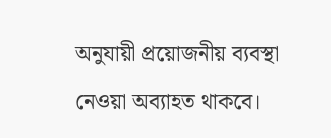অনুযায়ী প্রয়োজনীয় ব্যবস্থা নেওয়া অব্যাহত থাকবে।